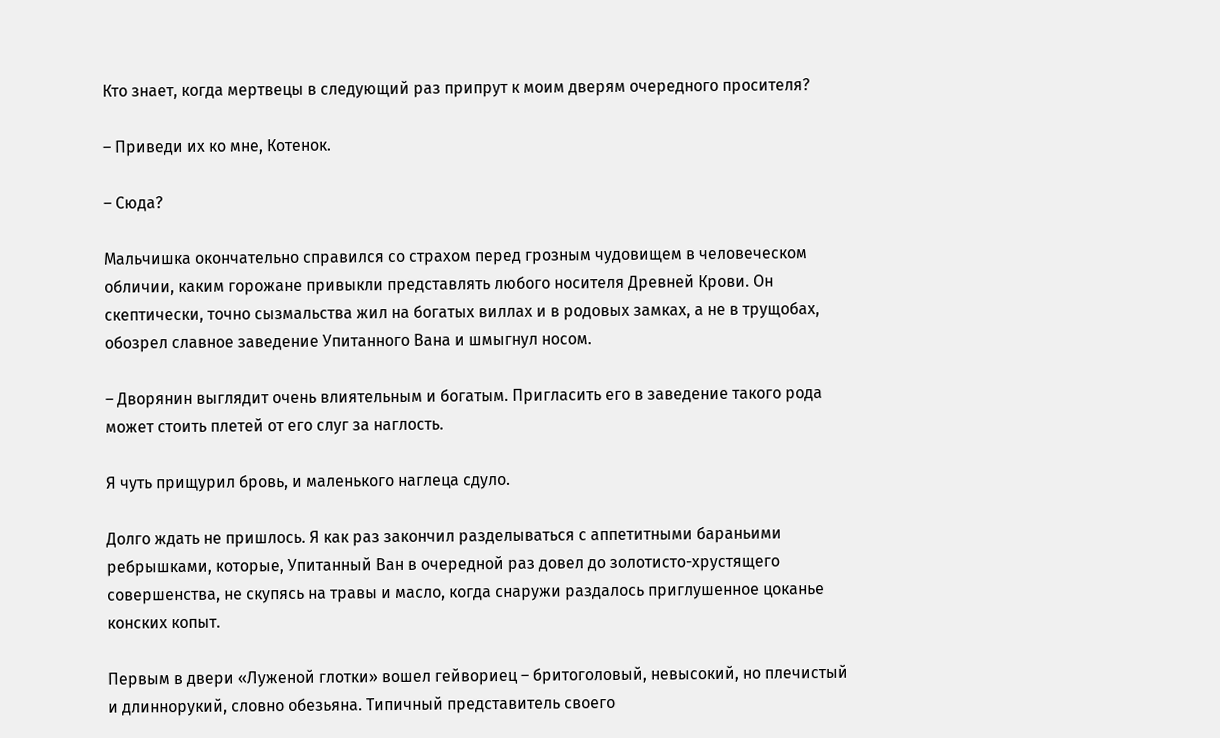Кто знает, когда мертвецы в следующий раз припрут к моим дверям очередного просителя?

– Приведи их ко мне, Котенок.

– Сюда?

Мальчишка окончательно справился со страхом перед грозным чудовищем в человеческом обличии, каким горожане привыкли представлять любого носителя Древней Крови. Он скептически, точно сызмальства жил на богатых виллах и в родовых замках, а не в трущобах, обозрел славное заведение Упитанного Вана и шмыгнул носом.

– Дворянин выглядит очень влиятельным и богатым. Пригласить его в заведение такого рода может стоить плетей от его слуг за наглость.

Я чуть прищурил бровь, и маленького наглеца сдуло.

Долго ждать не пришлось. Я как раз закончил разделываться с аппетитными бараньими ребрышками, которые, Упитанный Ван в очередной раз довел до золотисто-хрустящего совершенства, не скупясь на травы и масло, когда снаружи раздалось приглушенное цоканье конских копыт.

Первым в двери «Луженой глотки» вошел гейвориец – бритоголовый, невысокий, но плечистый и длиннорукий, словно обезьяна. Типичный представитель своего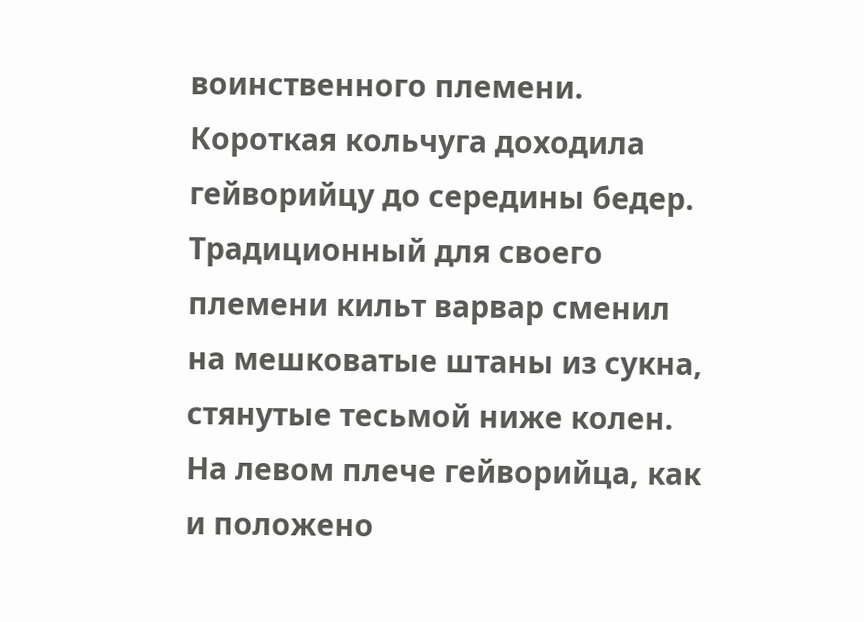воинственного племени. Короткая кольчуга доходила гейворийцу до середины бедер. Традиционный для своего племени кильт варвар сменил на мешковатые штаны из сукна, стянутые тесьмой ниже колен. На левом плече гейворийца, как и положено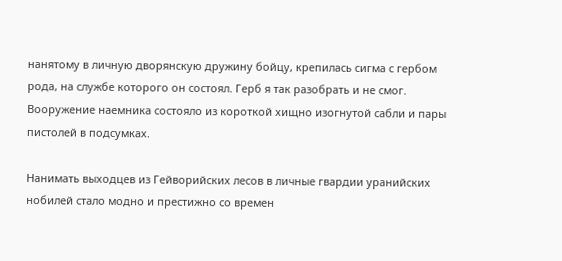нанятому в личную дворянскую дружину бойцу, крепилась сигма с гербом рода, на службе которого он состоял. Герб я так разобрать и не смог. Вооружение наемника состояло из короткой хищно изогнутой сабли и пары пистолей в подсумках.

Нанимать выходцев из Гейворийских лесов в личные гвардии уранийских нобилей стало модно и престижно со времен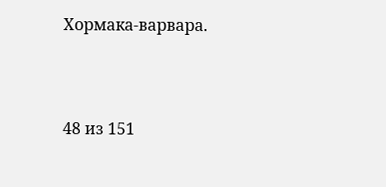Хормака-варвара.



48 из 151